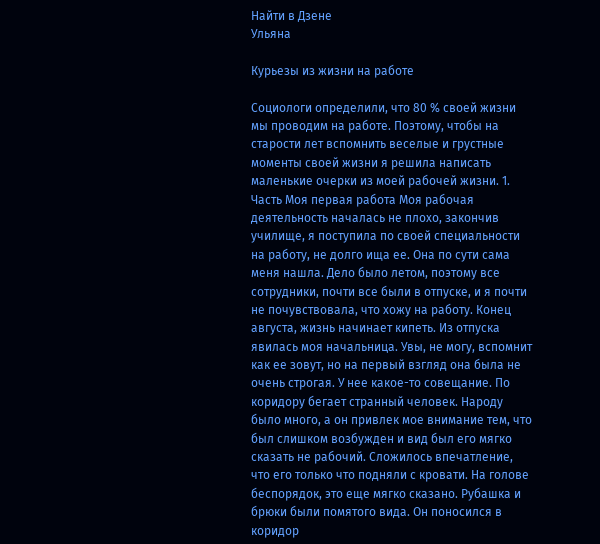Найти в Дзене
Ульяна

Курьезы из жизни на работе

Социологи определили, что 80 % своей жизни мы проводим на работе. Поэтому, чтобы на старости лет вспомнить веселые и грустные моменты своей жизни я решила написать маленькие очерки из моей рабочей жизни. 1. Часть Моя первая работа Моя рабочая деятельность началась не плохо, закончив училище, я поступила по своей специальности на работу, не долго ища ее. Она по сути сама меня нашла. Дело было летом, поэтому все сотрудники, почти все были в отпуске, и я почти не почувствовала, что хожу на работу. Конец августа, жизнь начинает кипеть. Из отпуска явилась моя начальница. Увы, не могу, вспомнит как ее зовут, но на первый взгляд она была не очень строгая. У нее какое-то совещание. По коридору бегает странный человек. Народу было много, а он привлек мое внимание тем, что был слишком возбужден и вид был его мягко сказать не рабочий. Сложилось впечатление, что его только что подняли с кровати. На голове беспорядок, это еще мягко сказано. Рубашка и брюки были помятого вида. Он поносился в коридор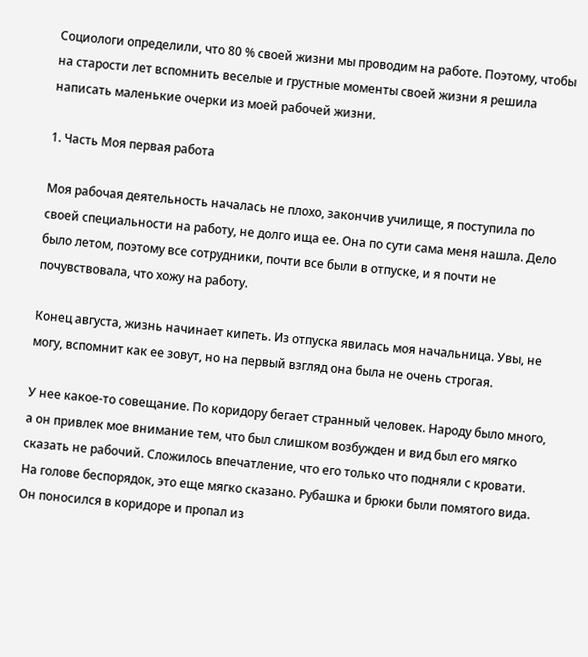Социологи определили, что 80 % своей жизни мы проводим на работе. Поэтому, чтобы на старости лет вспомнить веселые и грустные моменты своей жизни я решила написать маленькие очерки из моей рабочей жизни.

1. Часть Моя первая работа

Моя рабочая деятельность началась не плохо, закончив училище, я поступила по своей специальности на работу, не долго ища ее. Она по сути сама меня нашла. Дело было летом, поэтому все сотрудники, почти все были в отпуске, и я почти не почувствовала, что хожу на работу.

Конец августа, жизнь начинает кипеть. Из отпуска явилась моя начальница. Увы, не могу, вспомнит как ее зовут, но на первый взгляд она была не очень строгая.

У нее какое-то совещание. По коридору бегает странный человек. Народу было много, а он привлек мое внимание тем, что был слишком возбужден и вид был его мягко сказать не рабочий. Сложилось впечатление, что его только что подняли с кровати. На голове беспорядок, это еще мягко сказано. Рубашка и брюки были помятого вида. Он поносился в коридоре и пропал из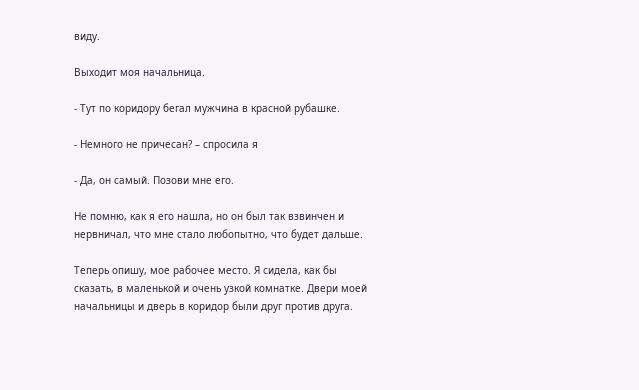виду.

Выходит моя начальница.

- Тут по коридору бегал мужчина в красной рубашке.

- Немного не причесан? – спросила я

- Да, он самый. Позови мне его.

Не помню, как я его нашла, но он был так взвинчен и нервничал, что мне стало любопытно, что будет дальше.

Теперь опишу, мое рабочее место. Я сидела, как бы сказать, в маленькой и очень узкой комнатке. Двери моей начальницы и дверь в коридор были друг против друга.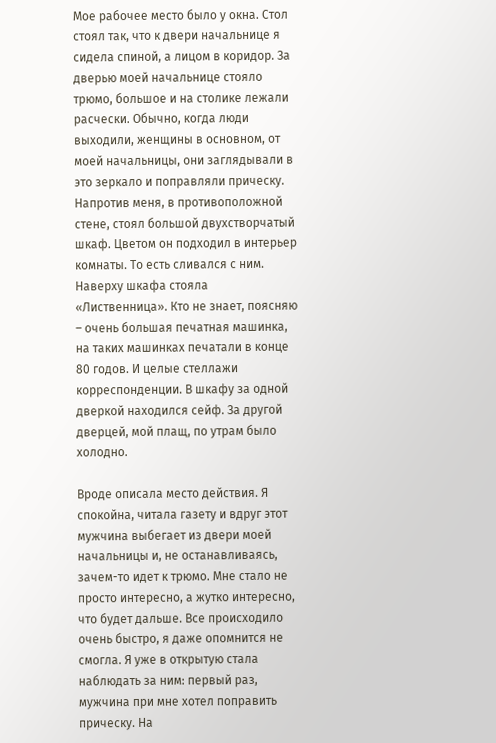Мое рабочее место было у окна. Стол стоял так, что к двери начальнице я сидела спиной, а лицом в коридор. За дверью моей начальнице стояло трюмо, большое и на столике лежали расчески. Обычно, когда люди выходили, женщины в основном, от моей начальницы, они заглядывали в это зеркало и поправляли прическу. Напротив меня, в противоположной стене, стоял большой двухстворчатый шкаф. Цветом он подходил в интерьер комнаты. То есть сливался с ним. Наверху шкафа стояла «Лиственница». Кто не знает, поясняю – очень большая печатная машинка, на таких машинках печатали в конце 80 годов. И целые стеллажи корреспонденции. В шкафу за одной дверкой находился сейф. За другой дверцей, мой плащ, по утрам было холодно.

Вроде описала место действия. Я спокойна, читала газету и вдруг этот мужчина выбегает из двери моей начальницы и, не останавливаясь, зачем-то идет к трюмо. Мне стало не просто интересно, а жутко интересно, что будет дальше. Все происходило очень быстро, я даже опомнится не смогла. Я уже в открытую стала наблюдать за ним: первый раз, мужчина при мне хотел поправить прическу. На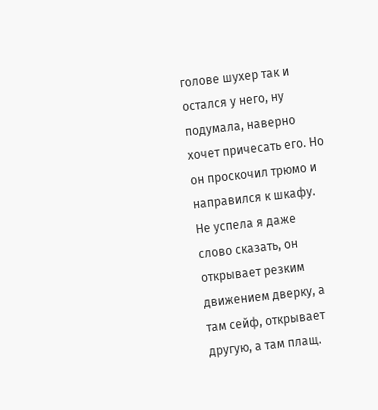голове шухер так и остался у него, ну подумала, наверно хочет причесать его. Но он проскочил трюмо и направился к шкафу. Не успела я даже слово сказать, он открывает резким движением дверку, а там сейф, открывает другую, а там плащ.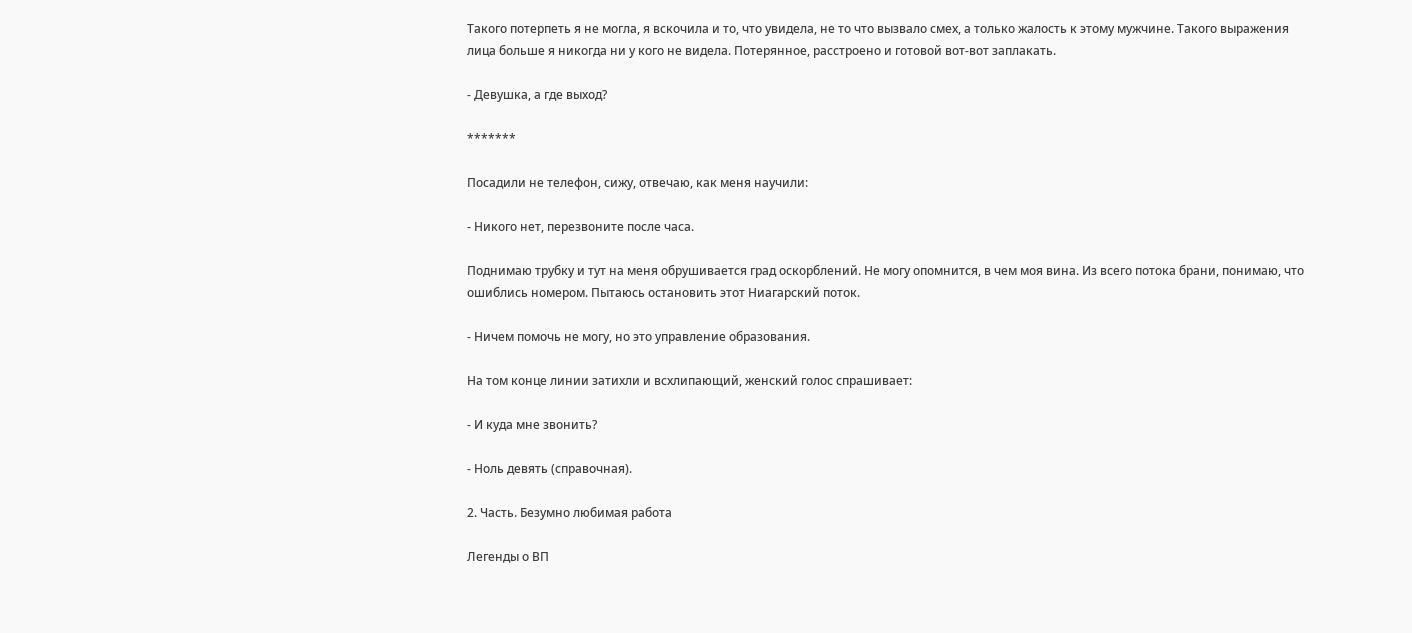Такого потерпеть я не могла, я вскочила и то, что увидела, не то что вызвало смех, а только жалость к этому мужчине. Такого выражения лица больше я никогда ни у кого не видела. Потерянное, расстроено и готовой вот-вот заплакать.

- Девушка, а где выход?

*******

Посадили не телефон, сижу, отвечаю, как меня научили:

- Никого нет, перезвоните после часа.

Поднимаю трубку и тут на меня обрушивается град оскорблений. Не могу опомнится, в чем моя вина. Из всего потока брани, понимаю, что ошиблись номером. Пытаюсь остановить этот Ниагарский поток.

- Ничем помочь не могу, но это управление образования.

На том конце линии затихли и всхлипающий, женский голос спрашивает:

- И куда мне звонить?

- Ноль девять (справочная).

2. Часть. Безумно любимая работа

Легенды о ВП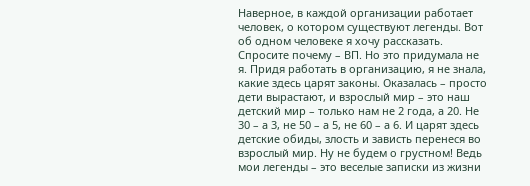Наверное, в каждой организации работает человек, о котором существуют легенды. Вот об одном человеке я хочу рассказать. Спросите почему – ВП. Но это придумала не я. Придя работать в организацию, я не знала, какие здесь царят законы. Оказалась – просто дети вырастают, и взрослый мир – это наш детский мир – только нам не 2 года, а 20. Не 30 – а 3, не 50 – а 5, не 60 – а 6. И царят здесь детские обиды, злость и зависть перенеся во взрослый мир. Ну не будем о грустном! Ведь мои легенды – это веселые записки из жизни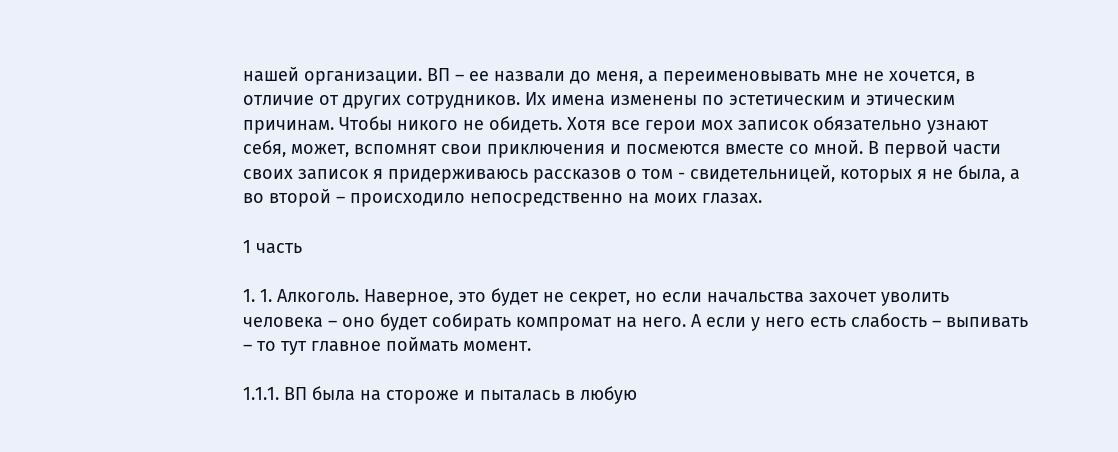нашей организации. ВП – ее назвали до меня, а переименовывать мне не хочется, в отличие от других сотрудников. Их имена изменены по эстетическим и этическим причинам. Чтобы никого не обидеть. Хотя все герои мох записок обязательно узнают себя, может, вспомнят свои приключения и посмеются вместе со мной. В первой части своих записок я придерживаюсь рассказов о том - свидетельницей, которых я не была, а во второй – происходило непосредственно на моих глазах.

1 часть

1. 1. Алкоголь. Наверное, это будет не секрет, но если начальства захочет уволить человека – оно будет собирать компромат на него. А если у него есть слабость – выпивать – то тут главное поймать момент.

1.1.1. ВП была на стороже и пыталась в любую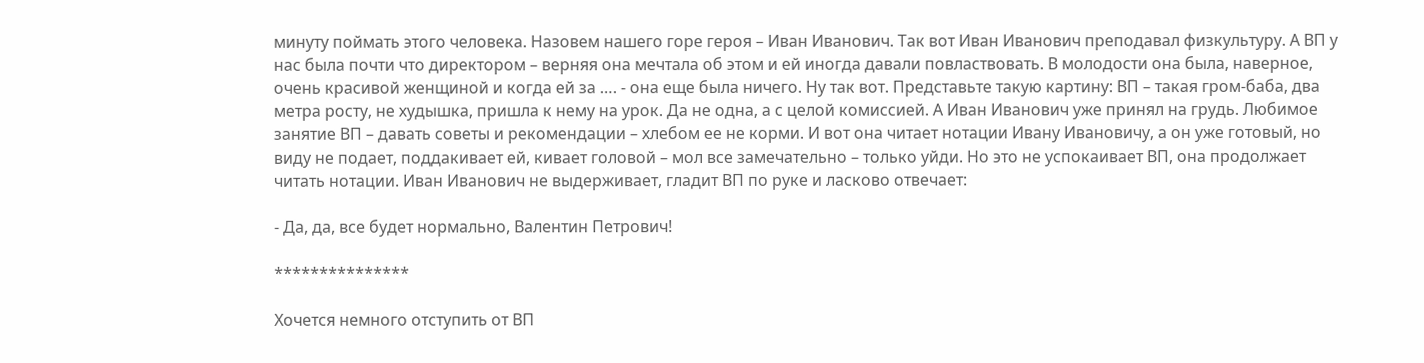минуту поймать этого человека. Назовем нашего горе героя – Иван Иванович. Так вот Иван Иванович преподавал физкультуру. А ВП у нас была почти что директором – верняя она мечтала об этом и ей иногда давали повластвовать. В молодости она была, наверное, очень красивой женщиной и когда ей за …. - она еще была ничего. Ну так вот. Представьте такую картину: ВП – такая гром-баба, два метра росту, не худышка, пришла к нему на урок. Да не одна, а с целой комиссией. А Иван Иванович уже принял на грудь. Любимое занятие ВП – давать советы и рекомендации – хлебом ее не корми. И вот она читает нотации Ивану Ивановичу, а он уже готовый, но виду не подает, поддакивает ей, кивает головой – мол все замечательно – только уйди. Но это не успокаивает ВП, она продолжает читать нотации. Иван Иванович не выдерживает, гладит ВП по руке и ласково отвечает:

- Да, да, все будет нормально, Валентин Петрович!

***************

Хочется немного отступить от ВП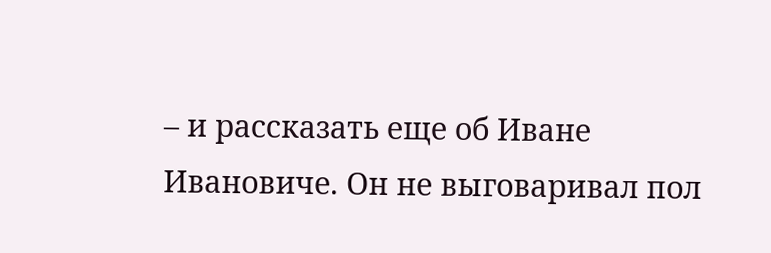– и рассказать еще об Иване Ивановиче. Он не выговаривал пол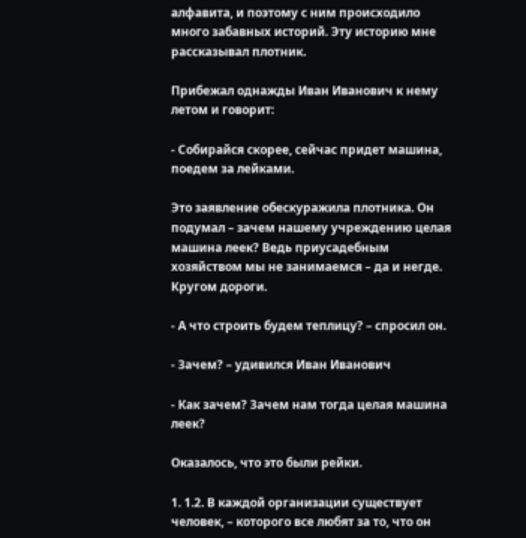алфавита, и поэтому с ним происходило много забавных историй. Эту историю мне рассказывал плотник.

Прибежал однажды Иван Иванович к нему летом и говорит:

- Собирайся скорее, сейчас придет машина, поедем за лейками.

Это заявление обескуражила плотника. Он подумал – зачем нашему учреждению целая машина леек? Ведь приусадебным хозяйством мы не занимаемся – да и негде. Кругом дороги.

- А что строить будем теплицу? – спросил он.

- Зачем? – удивился Иван Иванович

- Как зачем? Зачем нам тогда целая машина леек?

Оказалось, что это были рейки.

1. 1.2. В каждой организации существует человек, – которого все любят за то, что он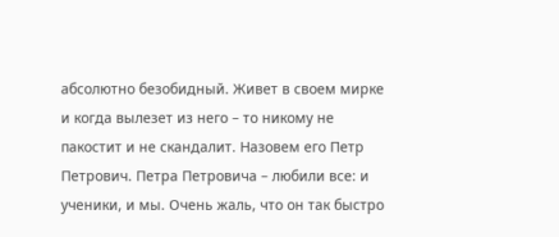абсолютно безобидный. Живет в своем мирке и когда вылезет из него – то никому не пакостит и не скандалит. Назовем его Петр Петрович. Петра Петровича – любили все: и ученики, и мы. Очень жаль, что он так быстро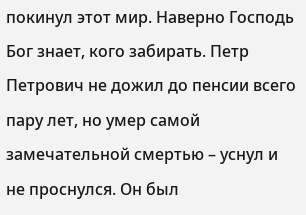покинул этот мир. Наверно Господь Бог знает, кого забирать. Петр Петрович не дожил до пенсии всего пару лет, но умер самой замечательной смертью – уснул и не проснулся. Он был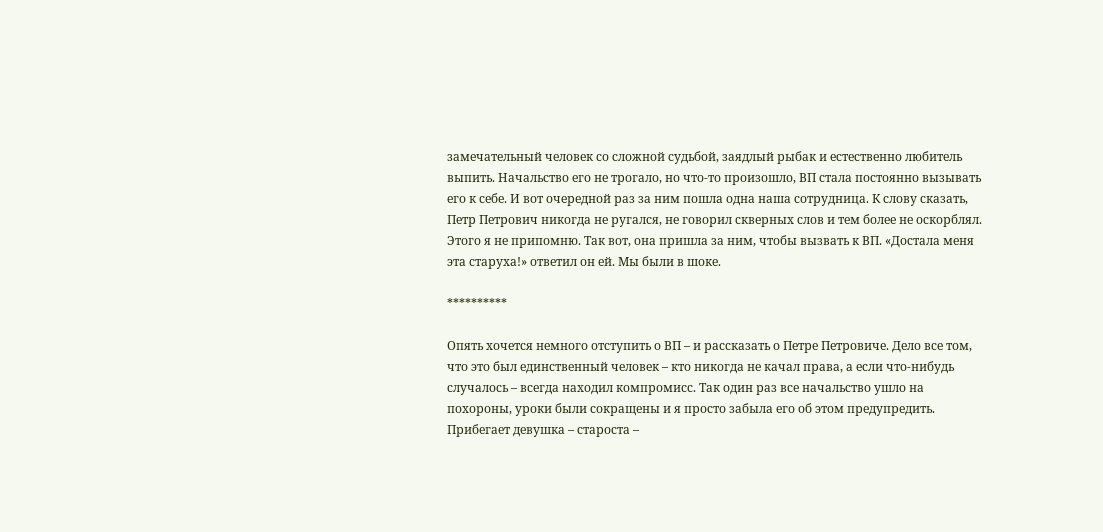замечательный человек со сложной судьбой, заядлый рыбак и естественно любитель выпить. Начальство его не трогало, но что-то произошло, ВП стала постоянно вызывать его к себе. И вот очередной раз за ним пошла одна наша сотрудница. К слову сказать, Петр Петрович никогда не ругался, не говорил скверных слов и тем более не оскорблял. Этого я не припомню. Так вот, она пришла за ним, чтобы вызвать к ВП. «Достала меня эта старуха!» ответил он ей. Мы были в шоке.

**********

Опять хочется немного отступить о ВП – и рассказать о Петре Петровиче. Дело все том, что это был единственный человек – кто никогда не качал права, а если что-нибудь случалось – всегда находил компромисс. Так один раз все начальство ушло на похороны, уроки были сокращены и я просто забыла его об этом предупредить. Прибегает девушка – староста –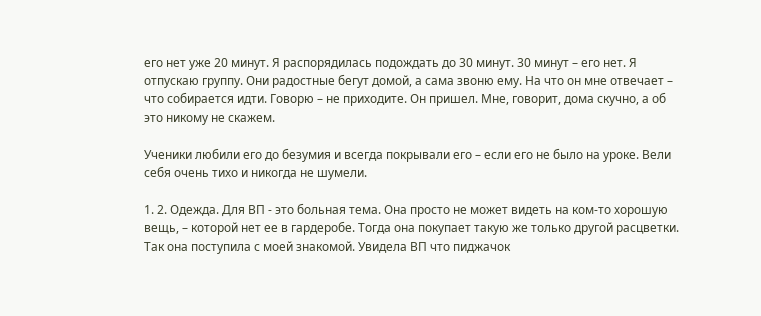его нет уже 20 минут. Я распорядилась подождать до 30 минут. 30 минут – его нет. Я отпускаю группу. Они радостные бегут домой, а сама звоню ему. На что он мне отвечает – что собирается идти. Говорю – не приходите. Он пришел. Мне, говорит, дома скучно, а об это никому не скажем.

Ученики любили его до безумия и всегда покрывали его – если его не было на уроке. Вели себя очень тихо и никогда не шумели.

1. 2. Одежда. Для ВП - это больная тема. Она просто не может видеть на ком-то хорошую вещь, – которой нет ее в гардеробе. Тогда она покупает такую же только другой расцветки. Так она поступила с моей знакомой. Увидела ВП что пиджачок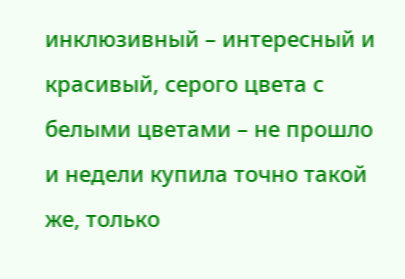инклюзивный – интересный и красивый, серого цвета с белыми цветами – не прошло и недели купила точно такой же, только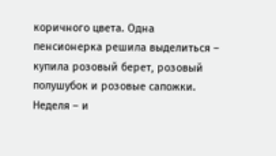коричного цвета. Одна пенсионерка решила выделиться – купила розовый берет, розовый полушубок и розовые сапожки. Неделя – и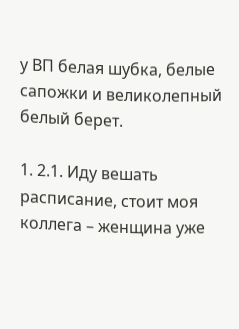у ВП белая шубка, белые сапожки и великолепный белый берет.

1. 2.1. Иду вешать расписание, стоит моя коллега – женщина уже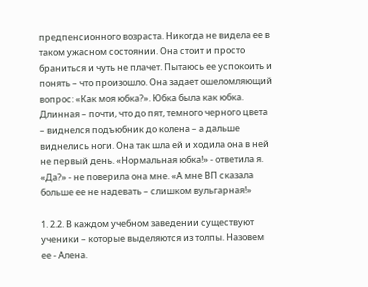предпенсионного возраста. Никогда не видела ее в таком ужасном состоянии. Она стоит и просто браниться и чуть не плачет. Пытаюсь ее успокоить и понять – что произошло. Она задает ошеломляющий вопрос: «Как моя юбка?». Юбка была как юбка. Длинная – почти, что до пят, темного черного цвета – виднелся подъюбник до колена – а дальше виднелись ноги. Она так шла ей и ходила она в ней не первый день. «Нормальная юбка!» - ответила я. «Да?» - не поверила она мне. «А мне ВП сказала больше ее не надевать – слишком вульгарная!»

1. 2.2. В каждом учебном заведении существуют ученики – которые выделяются из толпы. Назовем ее - Алена.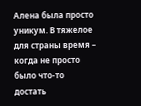Алена была просто уникум. В тяжелое для страны время – когда не просто было что-то достать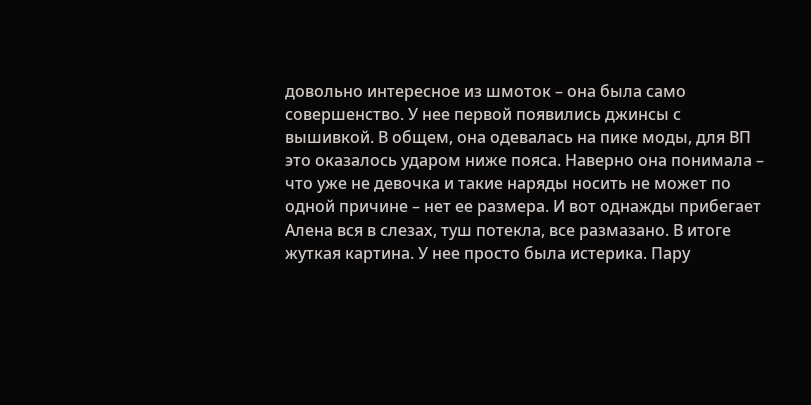довольно интересное из шмоток – она была само совершенство. У нее первой появились джинсы с вышивкой. В общем, она одевалась на пике моды, для ВП это оказалось ударом ниже пояса. Наверно она понимала – что уже не девочка и такие наряды носить не может по одной причине – нет ее размера. И вот однажды прибегает Алена вся в слезах, туш потекла, все размазано. В итоге жуткая картина. У нее просто была истерика. Пару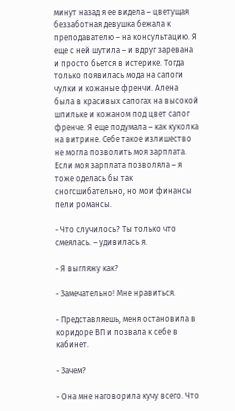минут назад я ее видела – цветущая беззаботная девушка бежала к преподавателю – на консультацию. Я еще с ней шутила – и вдруг заревана и просто бьется в истерике. Тогда только появилась мода на сапоги чулки и кожаные френчи. Алена была в красивых сапогах на высокой шпильке и кожаном под цвет сапог френче. Я еще подумала – как куколка на витрине. Себе такое излишество не могла позволить моя зарплата. Если моя зарплата позволяла – я тоже оделась бы так сногсшибательно, но мои финансы пели романсы.

- Что случилось? Ты только что смеялась. – удивилась я.

- Я выгляжу как?

- Замечательно! Мне нравиться.

- Представляешь, меня остановила в коридоре ВП и позвала к себе в кабинет.

- Зачем?

- Она мне наговорила кучу всего. Что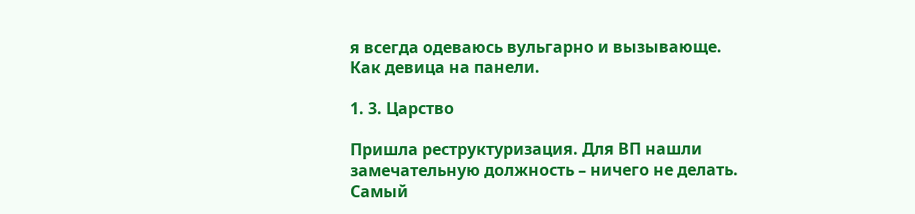я всегда одеваюсь вульгарно и вызывающе. Как девица на панели.

1. 3. Царство

Пришла реструктуризация. Для ВП нашли замечательную должность – ничего не делать. Самый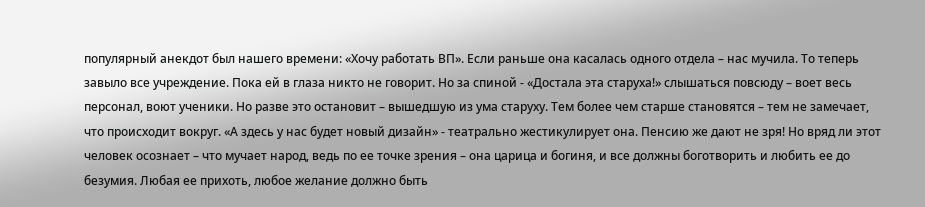популярный анекдот был нашего времени: «Хочу работать ВП». Если раньше она касалась одного отдела – нас мучила. То теперь завыло все учреждение. Пока ей в глаза никто не говорит. Но за спиной - «Достала эта старуха!» слышаться повсюду – воет весь персонал, воют ученики. Но разве это остановит – вышедшую из ума старуху. Тем более чем старше становятся – тем не замечает, что происходит вокруг. «А здесь у нас будет новый дизайн» - театрально жестикулирует она. Пенсию же дают не зря! Но вряд ли этот человек осознает – что мучает народ, ведь по ее точке зрения – она царица и богиня, и все должны боготворить и любить ее до безумия. Любая ее прихоть, любое желание должно быть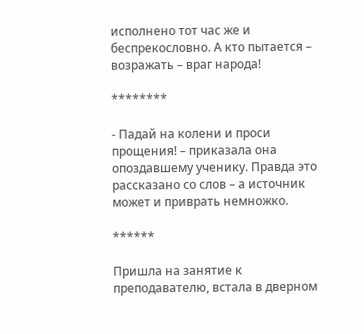исполнено тот час же и беспрекословно. А кто пытается – возражать – враг народа!

********

- Падай на колени и проси прощения! – приказала она опоздавшему ученику. Правда это рассказано со слов – а источник может и приврать немножко.

******

Пришла на занятие к преподавателю, встала в дверном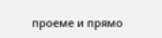проеме и прямо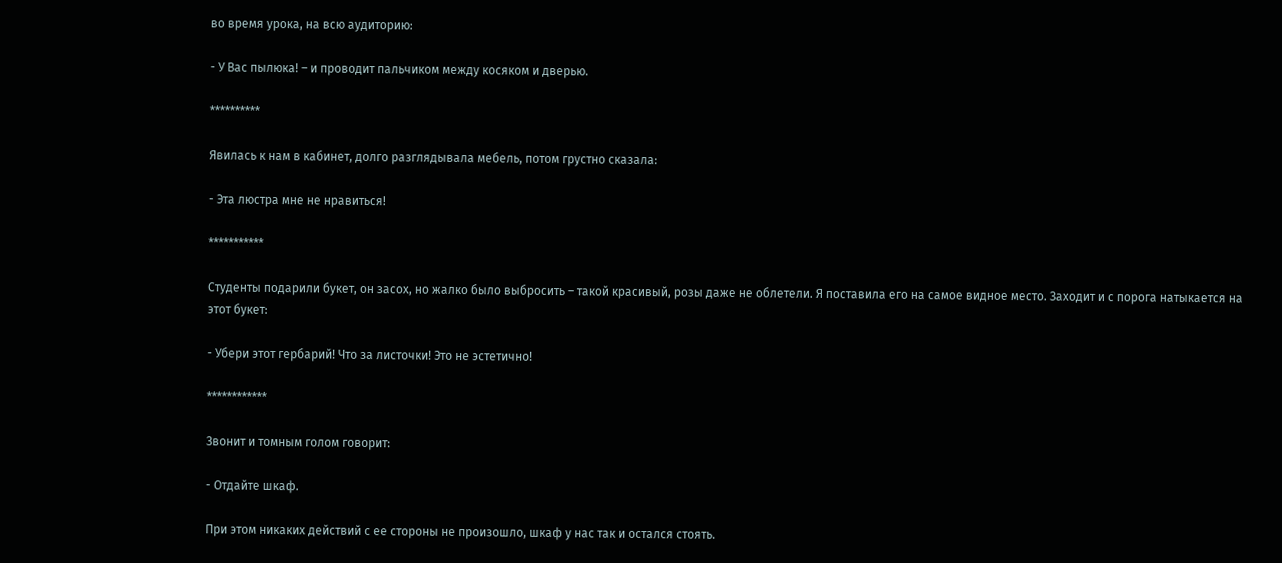во время урока, на всю аудиторию:

- У Вас пылюка! – и проводит пальчиком между косяком и дверью.

**********

Явилась к нам в кабинет, долго разглядывала мебель, потом грустно сказала:

- Эта люстра мне не нравиться!

***********

Студенты подарили букет, он засох, но жалко было выбросить – такой красивый, розы даже не облетели. Я поставила его на самое видное место. Заходит и с порога натыкается на этот букет:

- Убери этот гербарий! Что за листочки! Это не эстетично!

************

Звонит и томным голом говорит:

- Отдайте шкаф.

При этом никаких действий с ее стороны не произошло, шкаф у нас так и остался стоять.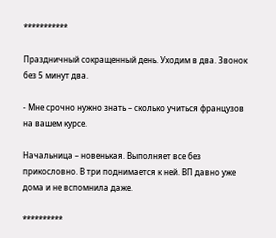***********

Праздничный сокращенный день. Уходим в два. Звонок без 5 минут два.

- Мне срочно нужно знать – сколько учиться французов на вашем курсе.

Начальница – новенькая. Выполняет все без прикословно. В три поднимается к ней. ВП давно уже дома и не вспомнила даже.

**********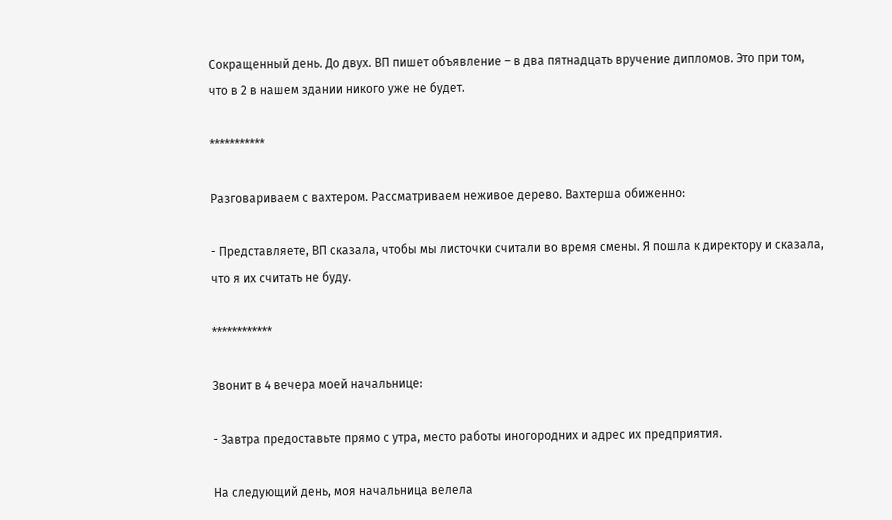Сокращенный день. До двух. ВП пишет объявление – в два пятнадцать вручение дипломов. Это при том, что в 2 в нашем здании никого уже не будет.

***********

Разговариваем с вахтером. Рассматриваем неживое дерево. Вахтерша обиженно:

- Представляете, ВП сказала, чтобы мы листочки считали во время смены. Я пошла к директору и сказала, что я их считать не буду.

************

Звонит в 4 вечера моей начальнице:

- Завтра предоставьте прямо с утра, место работы иногородних и адрес их предприятия.

На следующий день, моя начальница велела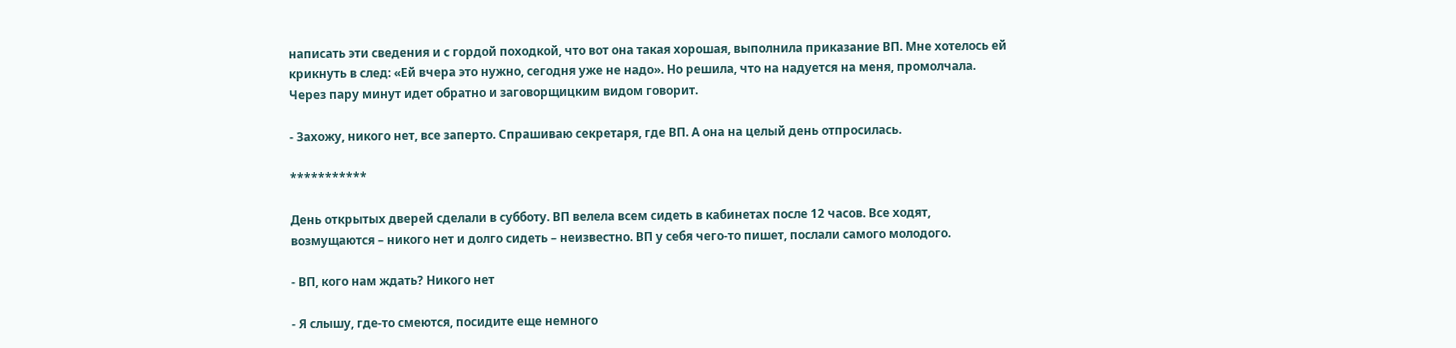написать эти сведения и с гордой походкой, что вот она такая хорошая, выполнила приказание ВП. Мне хотелось ей крикнуть в след: «Ей вчера это нужно, сегодня уже не надо». Но решила, что на надуется на меня, промолчала. Через пару минут идет обратно и заговорщицким видом говорит.

- Захожу, никого нет, все заперто. Спрашиваю секретаря, где ВП. А она на целый день отпросилась.

***********

День открытых дверей сделали в субботу. ВП велела всем сидеть в кабинетах после 12 часов. Все ходят, возмущаются – никого нет и долго сидеть – неизвестно. ВП у себя чего-то пишет, послали самого молодого.

- ВП, кого нам ждать? Никого нет

- Я слышу, где-то смеются, посидите еще немного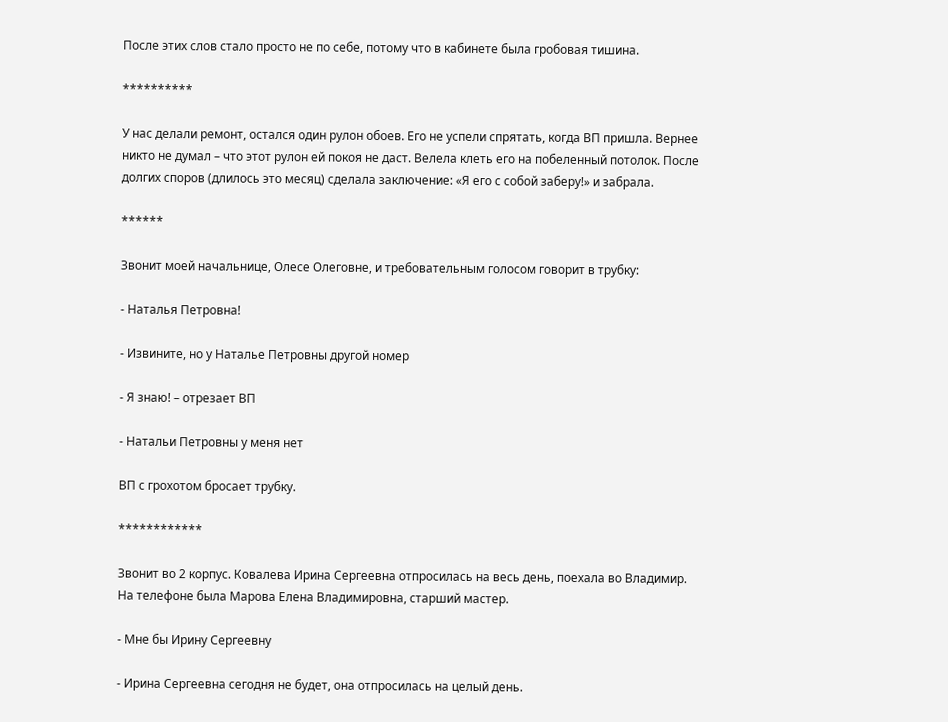После этих слов стало просто не по себе, потому что в кабинете была гробовая тишина.

**********

У нас делали ремонт, остался один рулон обоев. Его не успели спрятать, когда ВП пришла. Вернее никто не думал – что этот рулон ей покоя не даст. Велела клеть его на побеленный потолок. После долгих споров (длилось это месяц) сделала заключение: «Я его с собой заберу!» и забрала.

******

Звонит моей начальнице, Олесе Олеговне, и требовательным голосом говорит в трубку:

- Наталья Петровна!

- Извините, но у Наталье Петровны другой номер

- Я знаю! – отрезает ВП

- Натальи Петровны у меня нет

ВП с грохотом бросает трубку.

************

Звонит во 2 корпус. Ковалева Ирина Сергеевна отпросилась на весь день, поехала во Владимир. На телефоне была Марова Елена Владимировна, старший мастер.

- Мне бы Ирину Сергеевну

- Ирина Сергеевна сегодня не будет, она отпросилась на целый день.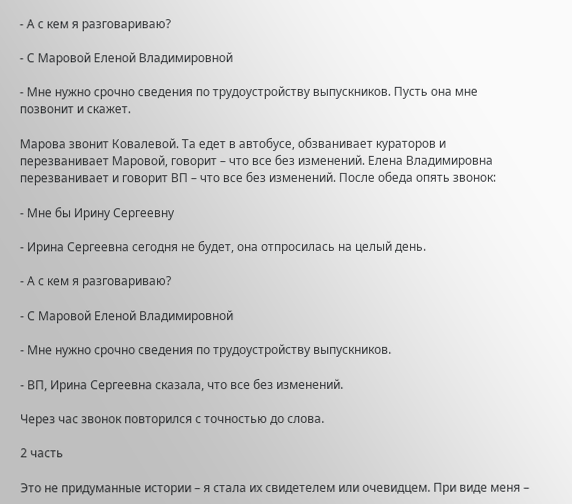- А с кем я разговариваю?

- С Маровой Еленой Владимировной

- Мне нужно срочно сведения по трудоустройству выпускников. Пусть она мне позвонит и скажет.

Марова звонит Ковалевой. Та едет в автобусе, обзванивает кураторов и перезванивает Маровой, говорит – что все без изменений. Елена Владимировна перезванивает и говорит ВП – что все без изменений. После обеда опять звонок:

- Мне бы Ирину Сергеевну

- Ирина Сергеевна сегодня не будет, она отпросилась на целый день.

- А с кем я разговариваю?

- С Маровой Еленой Владимировной

- Мне нужно срочно сведения по трудоустройству выпускников.

- ВП, Ирина Сергеевна сказала, что все без изменений.

Через час звонок повторился с точностью до слова.

2 часть

Это не придуманные истории – я стала их свидетелем или очевидцем. При виде меня –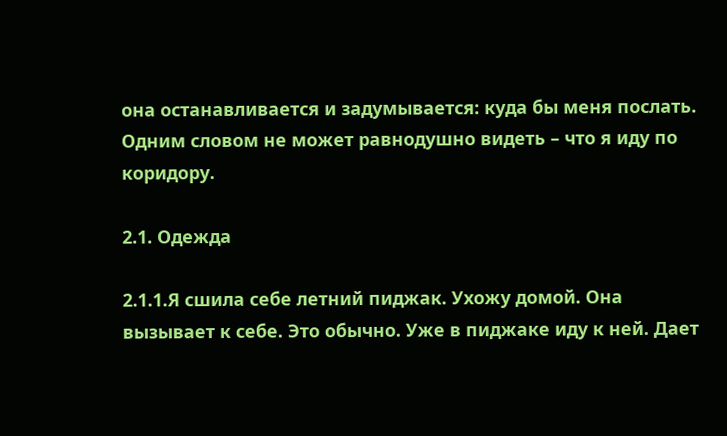она останавливается и задумывается: куда бы меня послать. Одним словом не может равнодушно видеть – что я иду по коридору.

2.1. Одежда

2.1.1.Я сшила себе летний пиджак. Ухожу домой. Она вызывает к себе. Это обычно. Уже в пиджаке иду к ней. Дает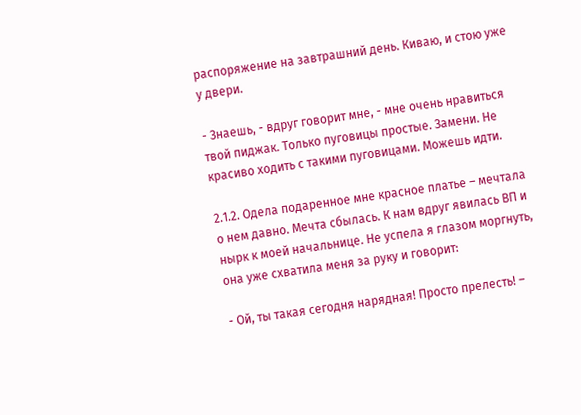распоряжение на завтрашний день. Киваю, и стою уже у двери.

- Знаешь, - вдруг говорит мне, - мне очень нравиться твой пиджак. Только пуговицы простые. Замени. Не красиво ходить с такими пуговицами. Можешь идти.

2.1.2. Одела подаренное мне красное платье – мечтала о нем давно. Мечта сбылась. К нам вдруг явилась ВП и нырк к моей начальнице. Не успела я глазом моргнуть, она уже схватила меня за руку и говорит:

- Ой, ты такая сегодня нарядная! Просто прелесть! –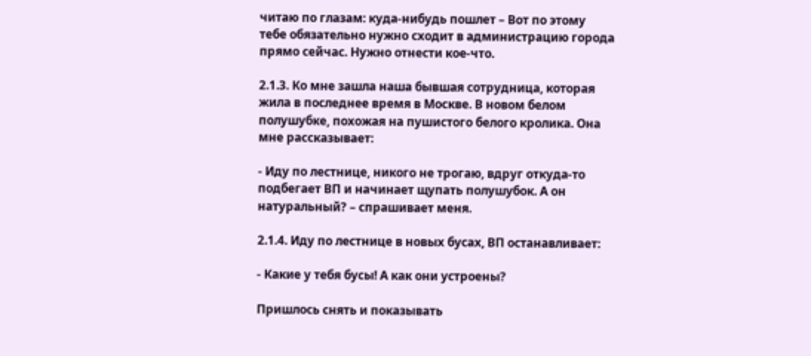читаю по глазам: куда-нибудь пошлет – Вот по этому тебе обязательно нужно сходит в администрацию города прямо сейчас. Нужно отнести кое-что.

2.1.3. Ко мне зашла наша бывшая сотрудница, которая жила в последнее время в Москве. В новом белом полушубке, похожая на пушистого белого кролика. Она мне рассказывает:

- Иду по лестнице, никого не трогаю, вдруг откуда-то подбегает ВП и начинает щупать полушубок. А он натуральный? – спрашивает меня.

2.1.4. Иду по лестнице в новых бусах, ВП останавливает:

- Какие у тебя бусы! А как они устроены?

Пришлось снять и показывать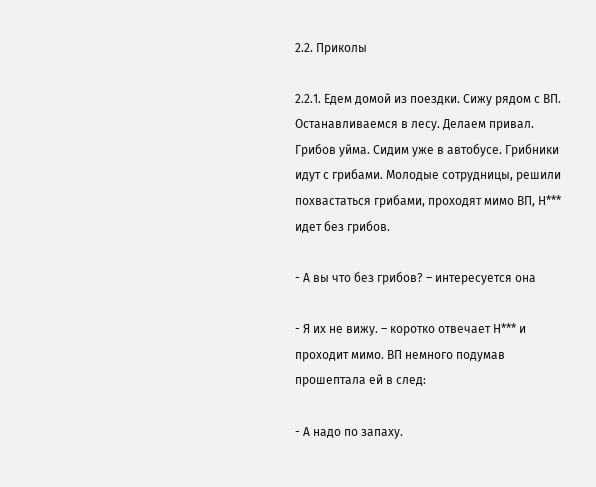2.2. Приколы

2.2.1. Едем домой из поездки. Сижу рядом с ВП. Останавливаемся в лесу. Делаем привал. Грибов уйма. Сидим уже в автобусе. Грибники идут с грибами. Молодые сотрудницы, решили похвастаться грибами, проходят мимо ВП, Н*** идет без грибов.

- А вы что без грибов? – интересуется она

- Я их не вижу. – коротко отвечает Н*** и проходит мимо. ВП немного подумав прошептала ей в след:

- А надо по запаху.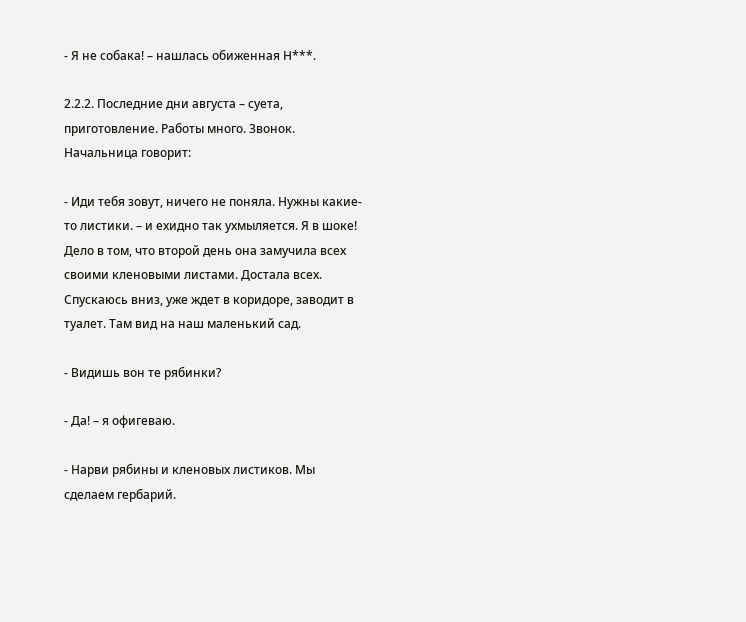- Я не собака! – нашлась обиженная Н***.

2.2.2. Последние дни августа – суета, приготовление. Работы много. Звонок. Начальница говорит:

- Иди тебя зовут, ничего не поняла. Нужны какие-то листики. – и ехидно так ухмыляется. Я в шоке! Дело в том, что второй день она замучила всех своими кленовыми листами. Достала всех. Спускаюсь вниз, уже ждет в коридоре, заводит в туалет. Там вид на наш маленький сад.

- Видишь вон те рябинки?

- Да! – я офигеваю.

- Нарви рябины и кленовых листиков. Мы сделаем гербарий.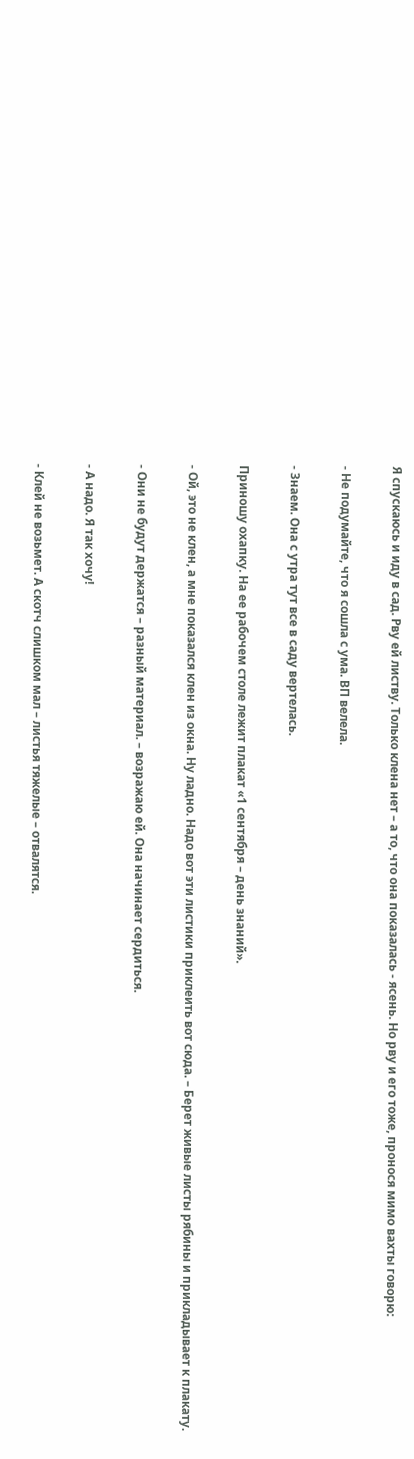Я спускаюсь и иду в сад. Рву ей листву. Только клена нет – а то, что она показалась - ясень. Но рву и его тоже, пронося мимо вахты говорю:

- Не подумайте, что я сошла с ума. ВП велела.

- Знаем. Она с утра тут все в саду вертелась.

Приношу охапку. На ее рабочем столе лежит плакат «1 сентября – день знаний».

- Ой, это не клен, а мне показался клен из окна. Ну ладно. Надо вот эти листики приклеить вот сюда. – Берет живые листы рябины и прикладывает к плакату.

- Они не будут держатся – разный материал. – возражаю ей. Она начинает сердиться.

- А надо. Я так хочу!

- Клей не возьмет. А скотч слишком мал – листья тяжелые – отвалятся.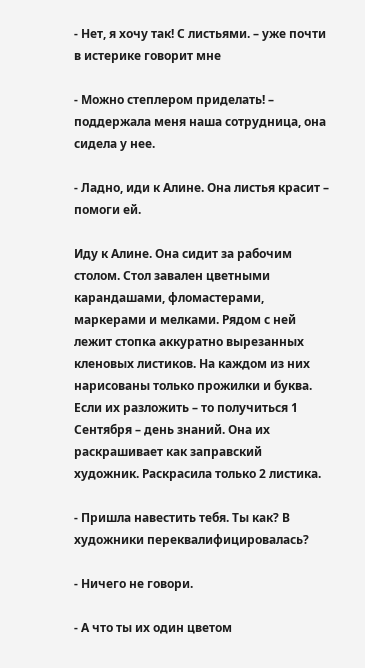- Нет, я хочу так! С листьями. – уже почти в истерике говорит мне

- Можно степлером приделать! – поддержала меня наша сотрудница, она сидела у нее.

- Ладно, иди к Алине. Она листья красит – помоги ей.

Иду к Алине. Она сидит за рабочим столом. Стол завален цветными карандашами, фломастерами, маркерами и мелками. Рядом с ней лежит стопка аккуратно вырезанных кленовых листиков. На каждом из них нарисованы только прожилки и буква. Если их разложить – то получиться 1 Сентября – день знаний. Она их раскрашивает как заправский художник. Раскрасила только 2 листика.

- Пришла навестить тебя. Ты как? В художники переквалифицировалась?

- Ничего не говори.

- А что ты их один цветом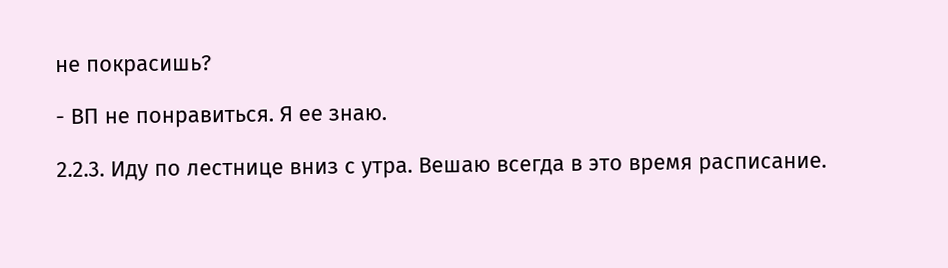не покрасишь?

- ВП не понравиться. Я ее знаю.

2.2.3. Иду по лестнице вниз с утра. Вешаю всегда в это время расписание.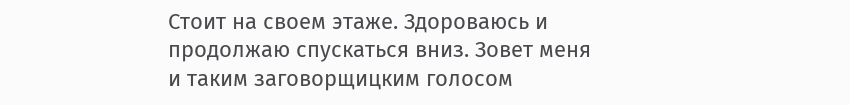Стоит на своем этаже. Здороваюсь и продолжаю спускаться вниз. Зовет меня и таким заговорщицким голосом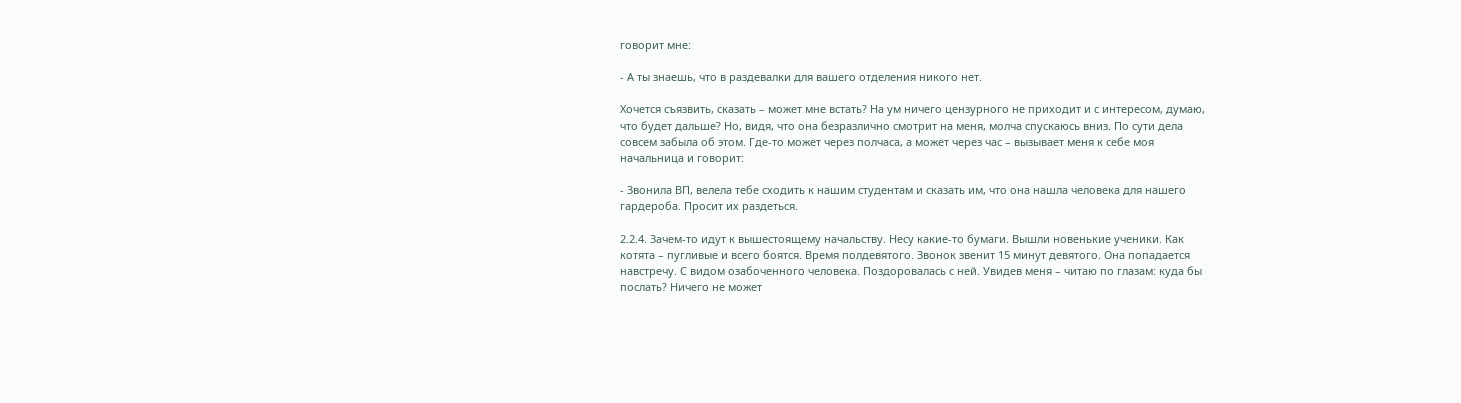говорит мне:

- А ты знаешь, что в раздевалки для вашего отделения никого нет.

Хочется съязвить, сказать – может мне встать? На ум ничего цензурного не приходит и с интересом, думаю, что будет дальше? Но, видя, что она безразлично смотрит на меня, молча спускаюсь вниз. По сути дела совсем забыла об этом. Где-то может через полчаса, а может через час – вызывает меня к себе моя начальница и говорит:

- Звонила ВП, велела тебе сходить к нашим студентам и сказать им, что она нашла человека для нашего гардероба. Просит их раздеться.

2.2.4. Зачем-то идут к вышестоящему начальству. Несу какие-то бумаги. Вышли новенькие ученики. Как котята – пугливые и всего боятся. Время полдевятого. Звонок звенит 15 минут девятого. Она попадается навстречу. С видом озабоченного человека. Поздоровалась с ней. Увидев меня – читаю по глазам: куда бы послать? Ничего не может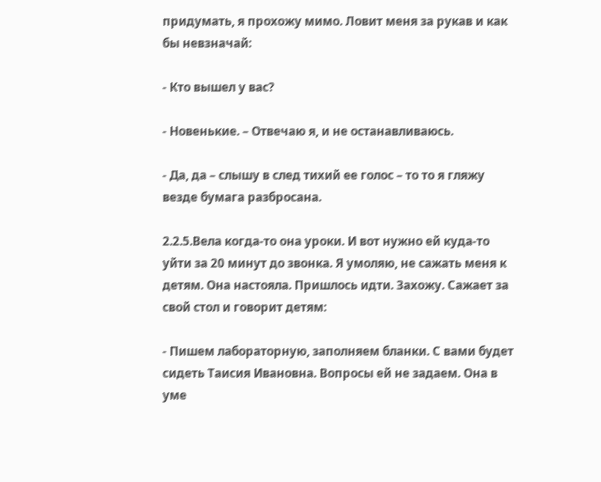придумать, я прохожу мимо. Ловит меня за рукав и как бы невзначай:

- Кто вышел у вас?

- Новенькие. – Отвечаю я, и не останавливаюсь.

- Да, да – слышу в след тихий ее голос – то то я гляжу везде бумага разбросана.

2.2.5.Вела когда-то она уроки. И вот нужно ей куда-то уйти за 20 минут до звонка. Я умоляю, не сажать меня к детям. Она настояла. Пришлось идти. Захожу. Сажает за свой стол и говорит детям:

- Пишем лабораторную, заполняем бланки. С вами будет сидеть Таисия Ивановна. Вопросы ей не задаем. Она в уме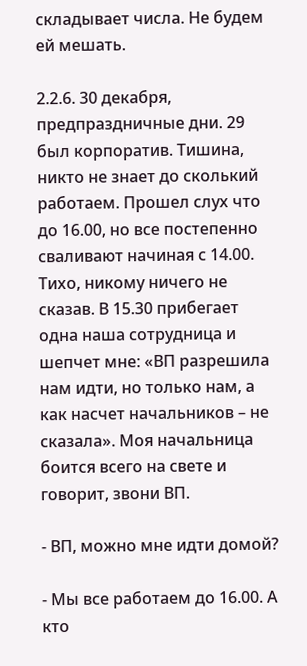складывает числа. Не будем ей мешать.

2.2.6. 30 декабря, предпраздничные дни. 29 был корпоратив. Тишина, никто не знает до сколький работаем. Прошел слух что до 16.00, но все постепенно сваливают начиная с 14.00. Тихо, никому ничего не сказав. В 15.30 прибегает одна наша сотрудница и шепчет мне: «ВП разрешила нам идти, но только нам, а как насчет начальников – не сказала». Моя начальница боится всего на свете и говорит, звони ВП.

- ВП, можно мне идти домой?

- Мы все работаем до 16.00. А кто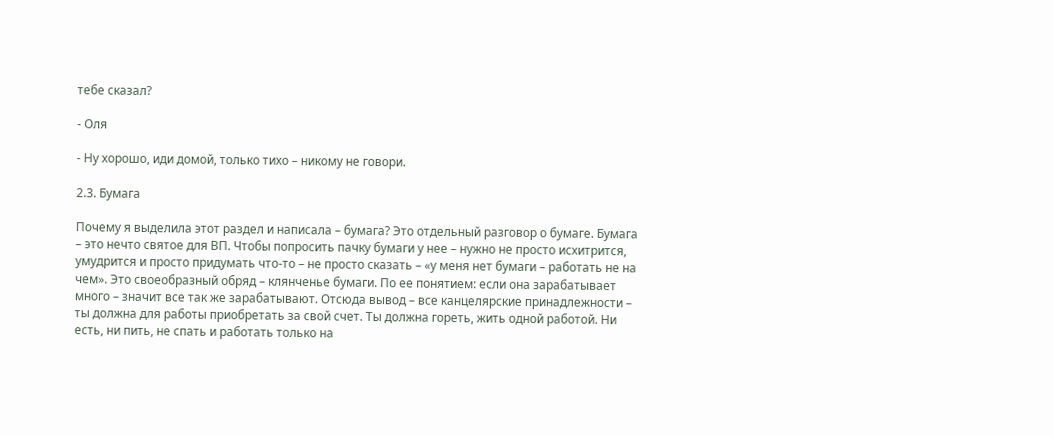тебе сказал?

- Оля

- Ну хорошо, иди домой, только тихо – никому не говори.

2.3. Бумага

Почему я выделила этот раздел и написала – бумага? Это отдельный разговор о бумаге. Бумага – это нечто святое для ВП. Чтобы попросить пачку бумаги у нее – нужно не просто исхитрится, умудрится и просто придумать что-то – не просто сказать – «у меня нет бумаги – работать не на чем». Это своеобразный обряд – клянченье бумаги. По ее понятием: если она зарабатывает много – значит все так же зарабатывают. Отсюда вывод – все канцелярские принадлежности – ты должна для работы приобретать за свой счет. Ты должна гореть, жить одной работой. Ни есть, ни пить, не спать и работать только на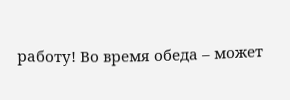работу! Во время обеда – может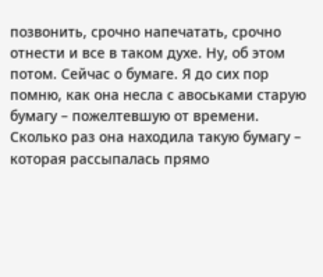позвонить, срочно напечатать, срочно отнести и все в таком духе. Ну, об этом потом. Сейчас о бумаге. Я до сих пор помню, как она несла с авоськами старую бумагу – пожелтевшую от времени. Сколько раз она находила такую бумагу – которая рассыпалась прямо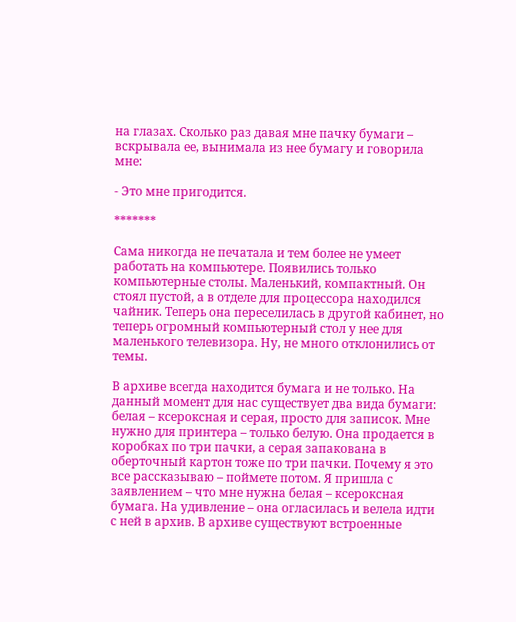на глазах. Сколько раз давая мне пачку бумаги – вскрывала ее, вынимала из нее бумагу и говорила мне:

- Это мне пригодится.

*******

Сама никогда не печатала и тем более не умеет работать на компьютере. Появились только компьютерные столы. Маленький, компактный. Он стоял пустой, а в отделе для процессора находился чайник. Теперь она переселилась в другой кабинет, но теперь огромный компьютерный стол у нее для маленького телевизора. Ну, не много отклонились от темы.

В архиве всегда находится бумага и не только. На данный момент для нас существует два вида бумаги: белая – ксероксная и серая, просто для записок. Мне нужно для принтера – только белую. Она продается в коробках по три пачки, а серая запакована в оберточный картон тоже по три пачки. Почему я это все рассказываю – поймете потом. Я пришла с заявлением – что мне нужна белая – ксероксная бумага. На удивление – она огласилась и велела идти с ней в архив. В архиве существуют встроенные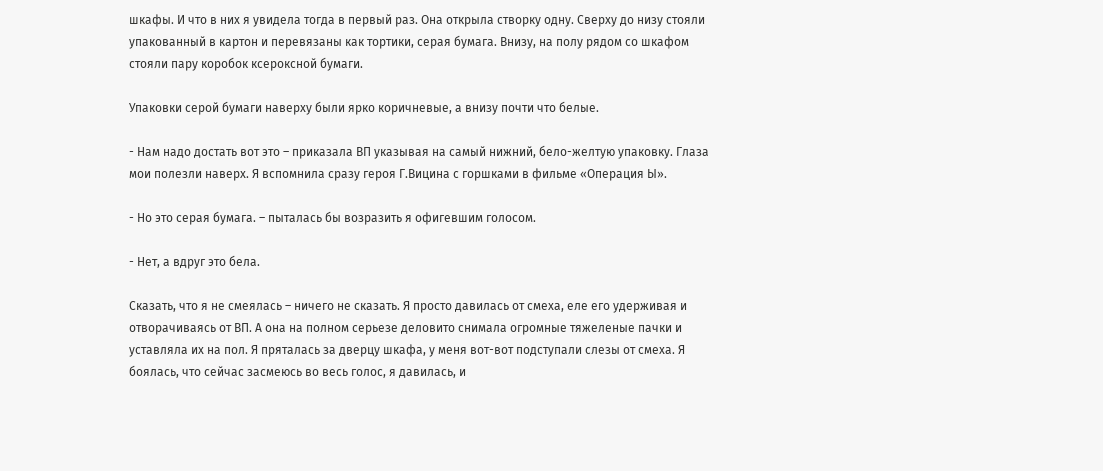шкафы. И что в них я увидела тогда в первый раз. Она открыла створку одну. Сверху до низу стояли упакованный в картон и перевязаны как тортики, серая бумага. Внизу, на полу рядом со шкафом стояли пару коробок ксероксной бумаги.

Упаковки серой бумаги наверху были ярко коричневые, а внизу почти что белые.

- Нам надо достать вот это – приказала ВП указывая на самый нижний, бело-желтую упаковку. Глаза мои полезли наверх. Я вспомнила сразу героя Г.Вицина с горшками в фильме «Операция Ы».

- Но это серая бумага. – пыталась бы возразить я офигевшим голосом.

- Нет, а вдруг это бела.

Сказать, что я не смеялась – ничего не сказать. Я просто давилась от смеха, еле его удерживая и отворачиваясь от ВП. А она на полном серьезе деловито снимала огромные тяжеленые пачки и уставляла их на пол. Я пряталась за дверцу шкафа, у меня вот-вот подступали слезы от смеха. Я боялась, что сейчас засмеюсь во весь голос, я давилась, и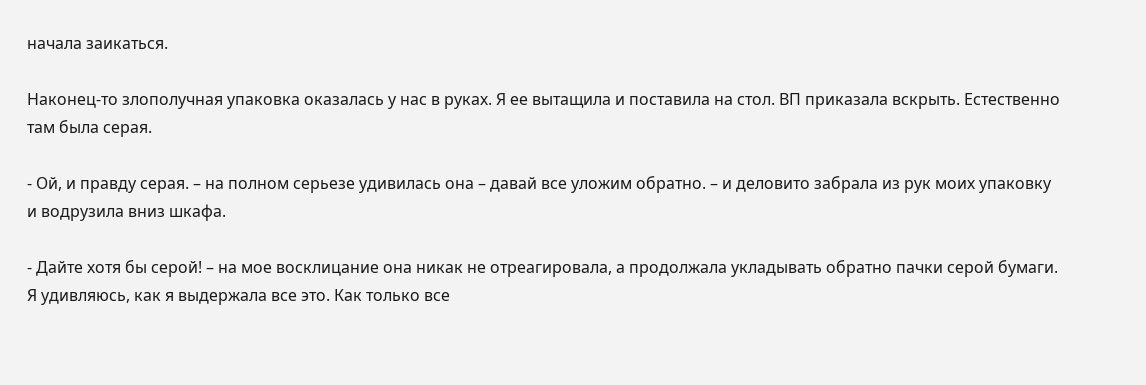начала заикаться.

Наконец-то злополучная упаковка оказалась у нас в руках. Я ее вытащила и поставила на стол. ВП приказала вскрыть. Естественно там была серая.

- Ой, и правду серая. – на полном серьезе удивилась она – давай все уложим обратно. – и деловито забрала из рук моих упаковку и водрузила вниз шкафа.

- Дайте хотя бы серой! – на мое восклицание она никак не отреагировала, а продолжала укладывать обратно пачки серой бумаги. Я удивляюсь, как я выдержала все это. Как только все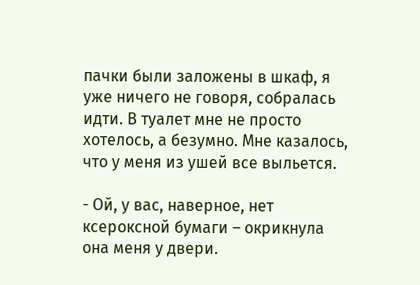пачки были заложены в шкаф, я уже ничего не говоря, собралась идти. В туалет мне не просто хотелось, а безумно. Мне казалось, что у меня из ушей все выльется.

- Ой, у вас, наверное, нет ксероксной бумаги – окрикнула она меня у двери.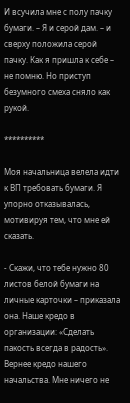И всучила мне с полу пачку бумаги. – Я и серой дам. – и сверху положила серой пачку. Как я пришла к себе – не помню. Но приступ безумного смеха сняло как рукой.

**********

Моя начальница велела идти к ВП требовать бумаги. Я упорно отказывалась, мотивируя тем, что мне ей сказать.

- Скажи, что тебе нужно 80 листов белой бумаги на личные карточки – приказала она. Наше кредо в организации: «Сделать пакость всегда в радость». Вернее кредо нашего начальства. Мне ничего не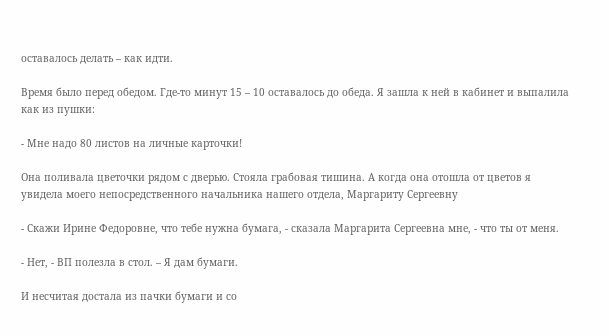оставалось делать – как идти.

Время было перед обедом. Где-то минут 15 – 10 оставалось до обеда. Я зашла к ней в кабинет и выпалила как из пушки:

- Мне надо 80 листов на личные карточки!

Она поливала цветочки рядом с дверью. Стояла грабовая тишина. А когда она отошла от цветов я увидела моего непосредственного начальника нашего отдела, Маргариту Сергеевну

- Скажи Ирине Федоровне, что тебе нужна бумага, - сказала Маргарита Сергеевна мне, - что ты от меня.

- Нет, - ВП полезла в стол. – Я дам бумаги.

И несчитая достала из пачки бумаги и со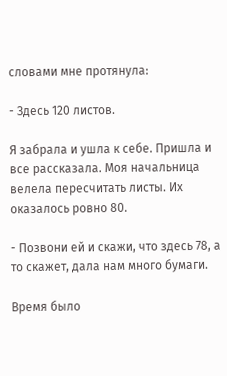словами мне протянула:

- Здесь 120 листов.

Я забрала и ушла к себе. Пришла и все рассказала. Моя начальница велела пересчитать листы. Их оказалось ровно 80.

- Позвони ей и скажи, что здесь 78, а то скажет, дала нам много бумаги.

Время было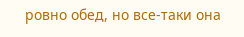ровно обед, но все-таки она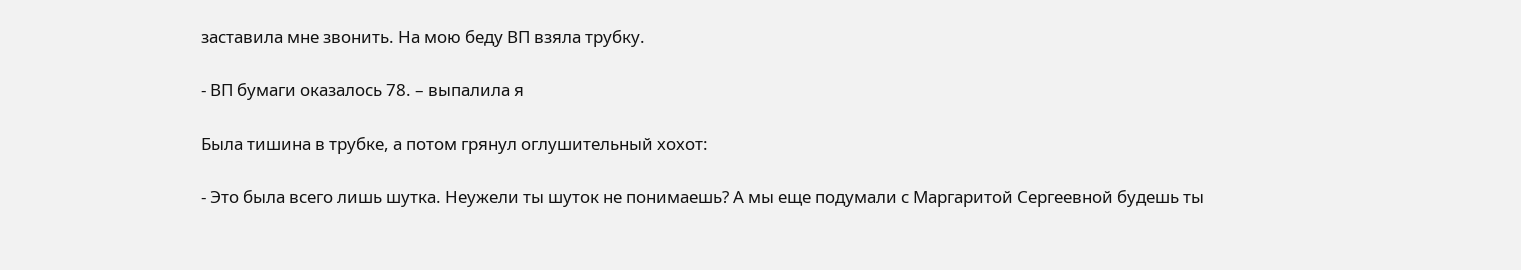заставила мне звонить. На мою беду ВП взяла трубку.

- ВП бумаги оказалось 78. – выпалила я

Была тишина в трубке, а потом грянул оглушительный хохот:

- Это была всего лишь шутка. Неужели ты шуток не понимаешь? А мы еще подумали с Маргаритой Сергеевной будешь ты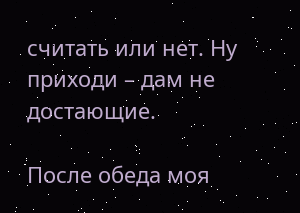считать или нет. Ну приходи – дам не достающие.

После обеда моя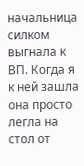начальница силком выгнала к ВП. Когда я к ней зашла она просто легла на стол от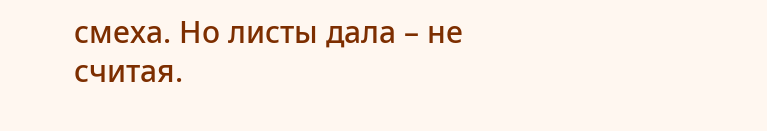смеха. Но листы дала – не считая.